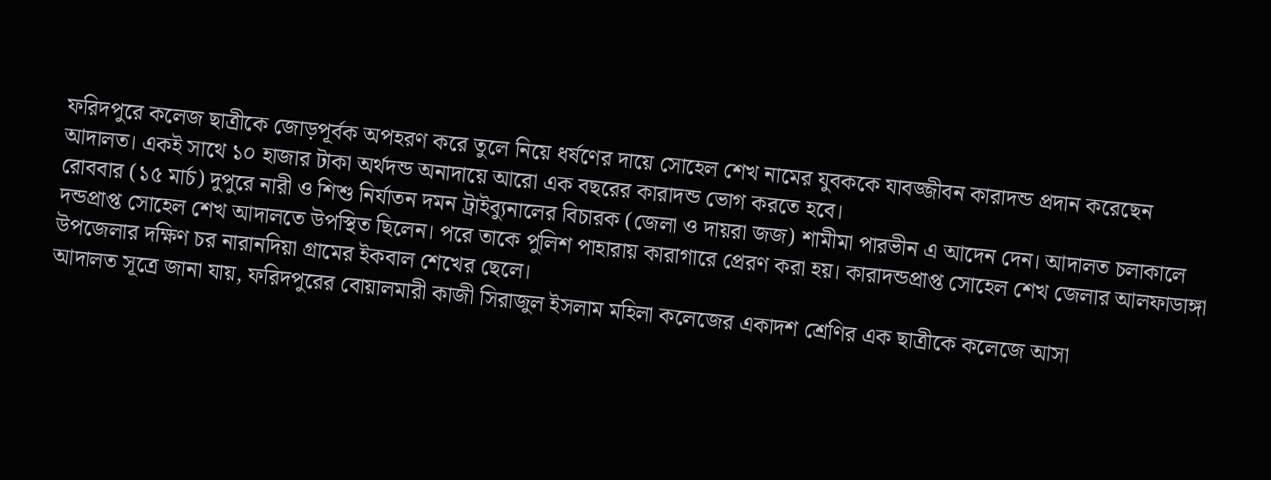ফরিদপুরে কলেজ ছাত্রীকে জোড়পূর্বক অপহরণ করে তুলে নিয়ে ধর্ষণের দায়ে সোহেল শেখ নামের যুবককে যাবজ্জীবন কারাদন্ড প্রদান করেছেন আদালত। একই সাথে ১০ হাজার টাকা অর্থদন্ড অনাদায়ে আরো এক বছরের কারাদন্ড ভোগ করতে হবে।
রোববার (১৫ মার্চ) দুপুরে নারী ও শিশু নির্যাতন দমন ট্রাইব্যুনালের বিচারক (জেলা ও দায়রা জজ) শামীমা পারভীন এ আদেন দেন। আদালত চলাকালে দন্ডপ্রাপ্ত সোহেল শেখ আদালতে উপস্থিত ছিলেন। পরে তাকে পুলিশ পাহারায় কারাগারে প্রেরণ করা হয়। কারাদন্ডপ্রাপ্ত সোহেল শেখ জেলার আলফাডাঙ্গা উপজেলার দক্ষিণ চর নারানদিয়া গ্রামের ইকবাল শেখের ছেলে।
আদালত সূত্রে জানা যায়, ফরিদপুরের বোয়ালমারী কাজী সিরাজুল ইসলাম মহিলা কলেজের একাদশ শ্রেণির এক ছাত্রীকে কলেজে আসা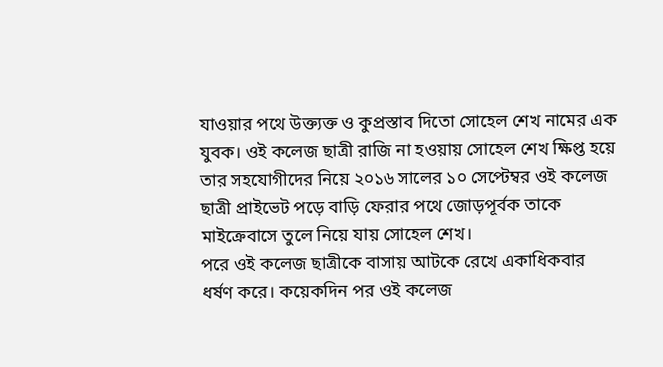যাওয়ার পথে উক্ত্যক্ত ও কুপ্রস্তাব দিতো সোহেল শেখ নামের এক যুবক। ওই কলেজ ছাত্রী রাজি না হওয়ায় সোহেল শেখ ক্ষিপ্ত হয়ে তার সহযোগীদের নিয়ে ২০১৬ সালের ১০ সেপ্টেম্বর ওই কলেজ ছাত্রী প্রাইভেট পড়ে বাড়ি ফেরার পথে জোড়পূর্বক তাকে মাইক্রেবাসে তুলে নিয়ে যায় সোহেল শেখ।
পরে ওই কলেজ ছাত্রীকে বাসায় আটকে রেখে একাধিকবার ধর্ষণ করে। কয়েকদিন পর ওই কলেজ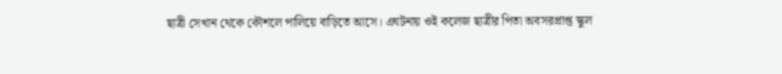ছাত্রী সেখান থেকে কৌশলে পালিয়ে বাড়িতে আসে। এঘটনায় ওই কলেজ ছাত্রীর পিতা অবসরপ্রাপ্ত স্কুল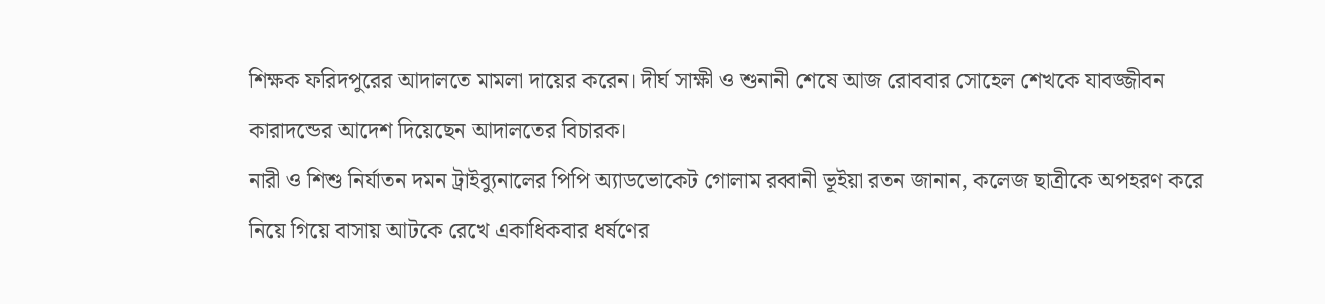শিক্ষক ফরিদপুরের আদালতে মামলা দায়ের করেন। দীর্ঘ সাক্ষী ও শুনানী শেষে আজ রোববার সোহেল শেখকে যাবজ্জীবন কারাদন্ডের আদেশ দিয়েছেন আদালতের বিচারক।
নারী ও শিশু নির্যাতন দমন ট্রাইব্যুনালের পিপি অ্যাডভোকেট গোলাম রব্বানী ভূইয়া রতন জানান, কলেজ ছাত্রীকে অপহরণ করে নিয়ে গিয়ে বাসায় আটকে রেখে একাধিকবার ধর্ষণের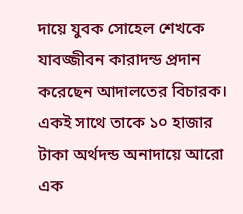দায়ে যুবক সোহেল শেখকে যাবজ্জীবন কারাদন্ড প্রদান করেছেন আদালতের বিচারক। একই সাথে তাকে ১০ হাজার টাকা অর্থদন্ড অনাদায়ে আরো এক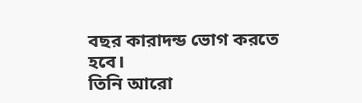বছর কারাদন্ড ভোগ করতে হবে।
তিনি আরো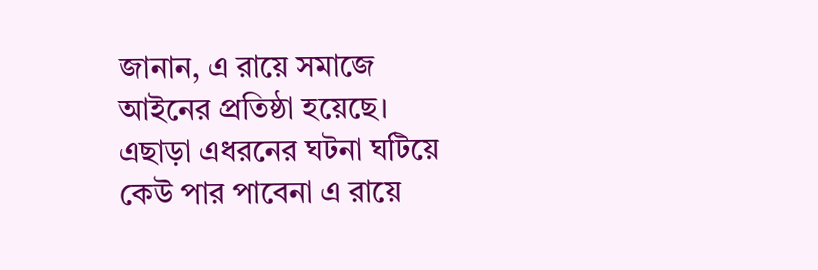জানান, এ রায়ে সমাজে আইনের প্রতিষ্ঠা হয়েছে। এছাড়া এধরনের ঘটনা ঘটিয়ে কেউ পার পাবেনা এ রায়ে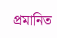প্রমানিত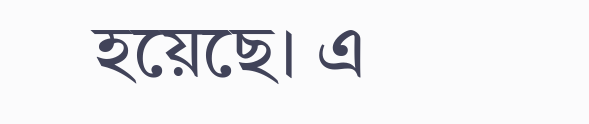হয়েছে। এ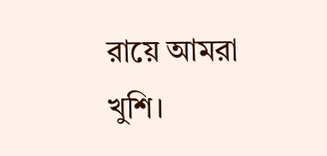রায়ে আমরা খুশি।